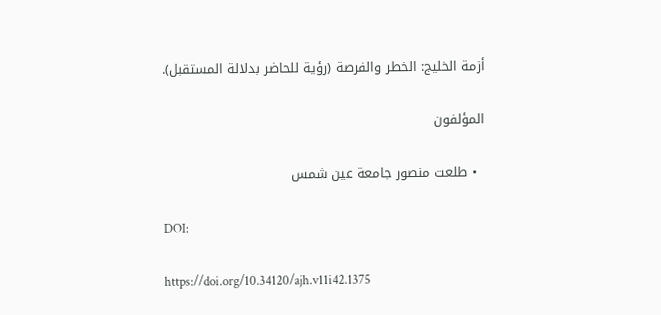أزمة الخليج: الخطر والفرصة (رؤية للحاضر بدلالة المستقبل).

المؤلفون

  • طلعت منصور جامعة عين شمس

DOI:

https://doi.org/10.34120/ajh.v11i42.1375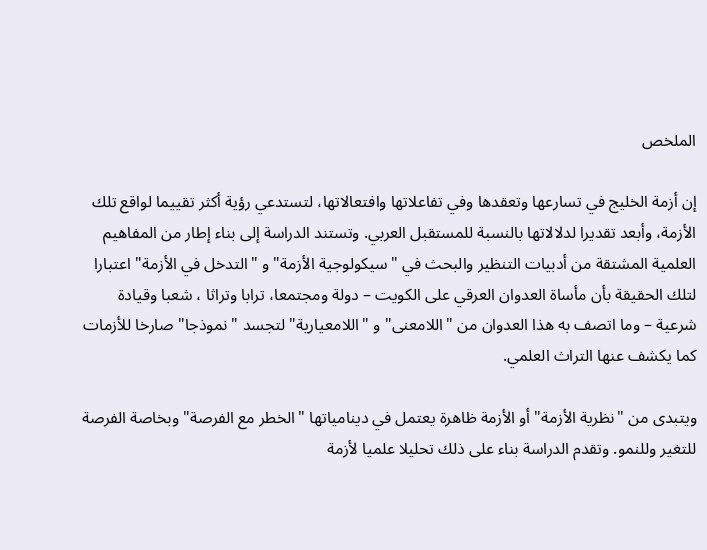الملخص

إن أزمة الخليج في تسارعها وتعقدها وفي تفاعلاتها وافتعالاتها، لتستدعي رؤية أكثر تقييما لواقع تلك الأزمة، وأبعد تقديرا لدلالاتها بالنسبة للمستقبل العربي. وتستند الدراسة إلى بناء إطار من المفاهيم العلمية المشتقة من أدبيات التنظير والبحث في "سيكولوجية الأزمة" و "التدخل في الأزمة" اعتبارا لتلك الحقيقة بأن مأساة العدوان العرقي على الكويت – دولة ومجتمعا، ترابا وتراثا ، شعبا وقيادة شرعية – وما اتصف به هذا العدوان من "اللامعنى" و "اللامعيارية" لتجسد "نموذجا" صارخا للأزمات كما يكشف عنها التراث العلمي.

ويتبدى من "نظرية الأزمة" أو الأزمة ظاهرة يعتمل في دينامياتها "الخطر مع الفرصة" وبخاصة الفرصة للتغير وللنمو. وتقدم الدراسة بناء على ذلك تحليلا علميا لأزمة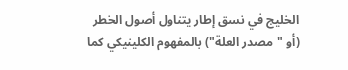الخليج في نسق إطار يتناول أصول الخطر (أو "مصدر العلة") بالمفهوم الكلينيكي كما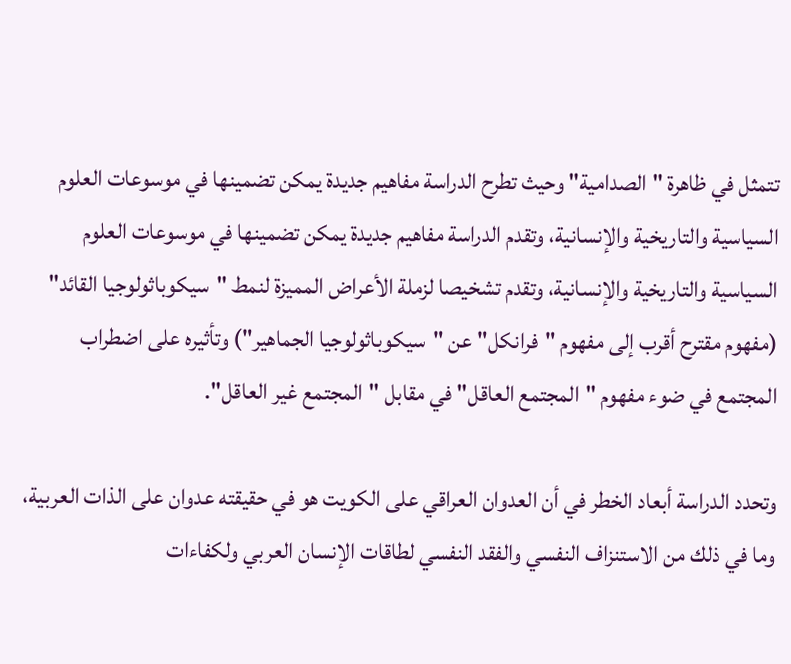تتمثل في ظاهرة "الصدامية" وحيث تطرح الدراسة مفاهيم جديدة يمكن تضمينها في موسوعات العلوم السياسية والتاريخية والإنسانية، وتقدم الدراسة مفاهيم جديدة يمكن تضمينها في موسوعات العلوم السياسية والتاريخية والإنسانية، وتقدم تشخيصا لزملة الأعراض المميزة لنمط "سيكوباثولوجيا القائد" (مفهوم مقترح أقرب إلى مفهوم "فرانكل" عن "سيكوباثولوجيا الجماهير") وتأثيره على اضطراب المجتمع في ضوء مفهوم "المجتمع العاقل" في مقابل "المجتمع غير العاقل".

وتحدد الدراسة أبعاد الخطر في أن العدوان العراقي على الكويت هو في حقيقته عدوان على الذات العربية، وما في ذلك من الاستنزاف النفسي والفقد النفسي لطاقات الإنسان العربي ولكفاءات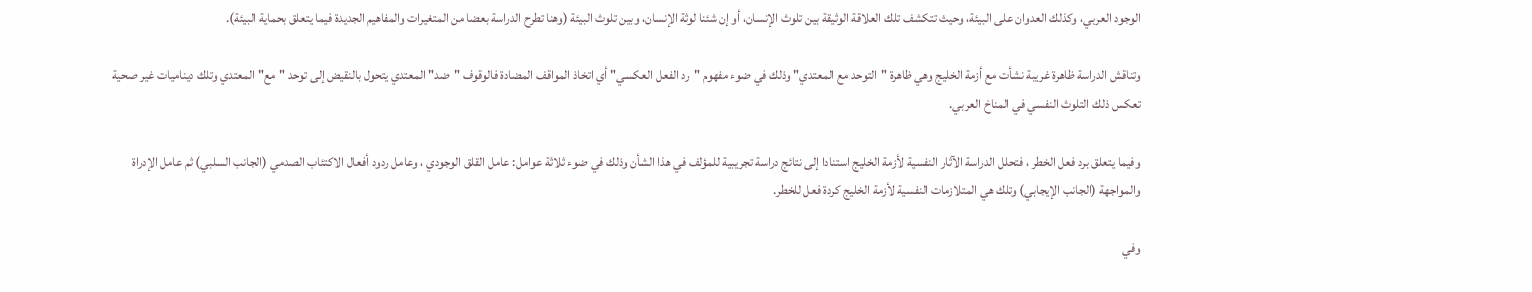الوجود العربي، وكذلك العدوان على البيئة، وحيث تتكشف تلك العلاقة الوثيقة بين تلوث الإنسان، أو إن شئنا لوثة الإنسان، وبين تلوث البيئة (وهنا تطرح الدراسة بعضا من المتغيرات والمفاهيم الجديدة فيما يتعلق بحماية البيئة).

وتناقش الدراسة ظاهرة غريبة نشأت مع أزمة الخليج وهي ظاهرة "التوحد مع المعتدي" وذلك في ضوء مفهوم "رد الفعل العكسي" أي اتخاذ المواقف المضادة فالوقوف "ضد" المعتدي يتحول بالنقيض إلى توحد "مع" المعتدي وتلك ديناميات غير صحية تعكس ذلك التلوث النفسي في المناخ العربي.

وفيما يتعلق برد فعل الخطر ، فتحلل الدراسة الآثار النفسية لأزمة الخليج استنادا إلى نتائج دراسة تجريبية للمؤلف في هذا الشأن وذلك في ضوء ثلاثة عوامل: عامل القلق الوجودي ، وعامل ردود أفعال الاكتئاب الصدمي (الجانب السلبي) ثم عامل الإدراة والمواجهة (الجانب الإيجابي) وتلك هي المتلازمات النفسية لأزمة الخليج كردة فعل للخطر.

وفي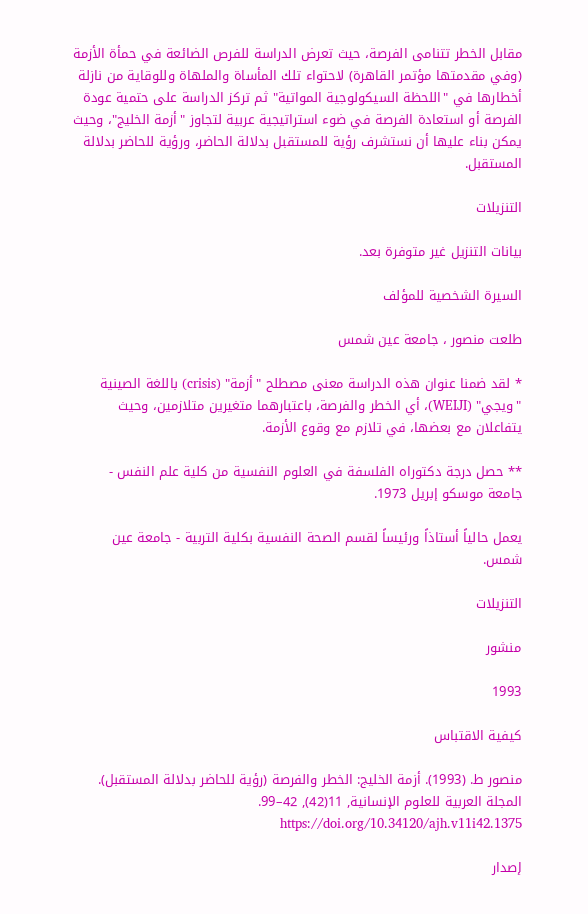مقابل الخطر تتنامى الفرصة، حيث تعرض الدراسة للفرص الضائعة في حمأة الأزمة (وفي مقدمتها مؤتمر القاهرة) لاحتواء تلك المأساة والملهاة وللوقاية من نازلة أخطارها في "اللحظة السيكولوجية المواتية" ثم تركز الدراسة على حتمية عودة الفرصة أو استعادة الفرصة في ضوء استراتيجية عربية لتجاوز "أزمة الخليج"، وحيث يمكن بناء عليها أن نستشرف رؤية للمستقبل بدلالة الحاضر، ورؤية للحاضر بدلالة المستقبل.

التنزيلات

بيانات التنزيل غير متوفرة بعد.

السيرة الشخصية للمؤلف

طلعت منصور ، جامعة عين شمس

* لقد ضمنا عنوان هذه الدراسة معنى مصطلح "أزمة" (crisis) باللغة الصينية "ويجي" (WEIJI)، أي الخطر والفرصة، باعتبارهما متغيرين متلازمين، وحيث يتفاعلان مع بعضها، في تلازم مع وقوع الأزمة.

** حصل درجة دكتوراه الفلسفة في العلوم النفسية من كلية علم النفس - جامعة موسكو إبريل 1973.

يعمل حالياً أستاذاً ورئيساً لقسم الصحة النفسية بكلية التربية - جامعة عين شمس.

التنزيلات

منشور

1993

كيفية الاقتباس

منصور ط. (1993). أزمة الخليج: الخطر والفرصة (رؤية للحاضر بدلالة المستقبل). المجلة العربية للعلوم الإنسانية, 11(42), 42–99. https://doi.org/10.34120/ajh.v11i42.1375

إصدار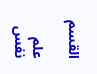القسم

علم نفس